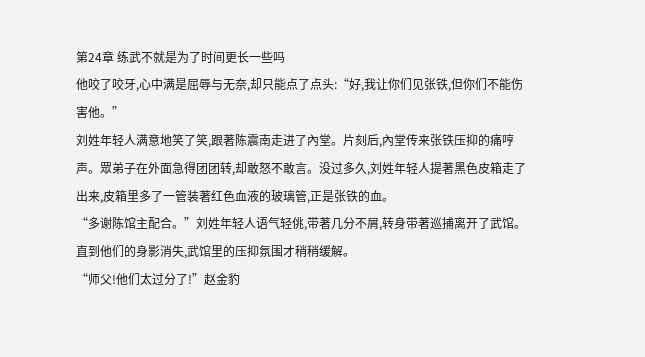第24章 练武不就是为了时间更长一些吗
他咬了咬牙,心中满是屈辱与无奈,却只能点了点头:“好,我让你们见张铁,但你们不能伤害他。”
刘姓年轻人满意地笑了笑,跟著陈震南走进了內堂。片刻后,內堂传来张铁压抑的痛哼声。眾弟子在外面急得团团转,却敢怒不敢言。没过多久,刘姓年轻人提著黑色皮箱走了出来,皮箱里多了一管装著红色血液的玻璃管,正是张铁的血。
“多谢陈馆主配合。”刘姓年轻人语气轻佻,带著几分不屑,转身带著巡捕离开了武馆。直到他们的身影消失,武馆里的压抑氛围才稍稍缓解。
“师父!他们太过分了!”赵金豹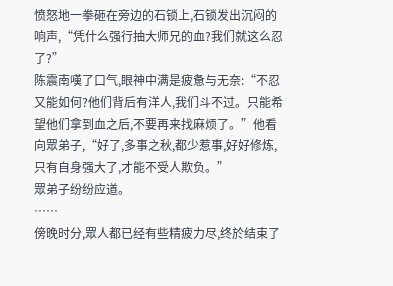愤怒地一拳砸在旁边的石锁上,石锁发出沉闷的响声,“凭什么强行抽大师兄的血?我们就这么忍了?”
陈震南嘆了口气,眼神中满是疲惫与无奈:“不忍又能如何?他们背后有洋人,我们斗不过。只能希望他们拿到血之后,不要再来找麻烦了。”他看向眾弟子,“好了,多事之秋,都少惹事,好好修炼,只有自身强大了,才能不受人欺负。”
眾弟子纷纷应道。
……
傍晚时分,眾人都已经有些精疲力尽,终於结束了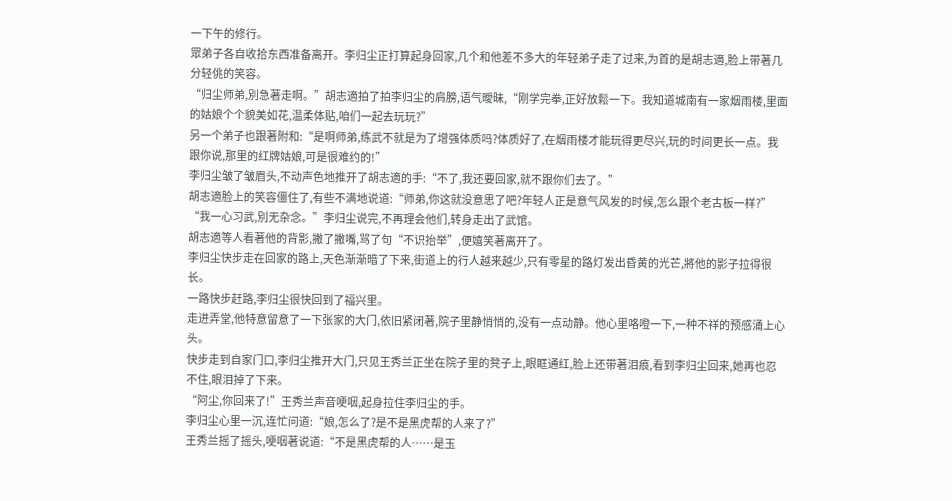一下午的修行。
眾弟子各自收拾东西准备离开。李归尘正打算起身回家,几个和他差不多大的年轻弟子走了过来,为首的是胡志適,脸上带著几分轻佻的笑容。
“归尘师弟,別急著走啊。”胡志適拍了拍李归尘的肩膀,语气曖昧,“刚学完拳,正好放鬆一下。我知道城南有一家烟雨楼,里面的姑娘个个貌美如花,温柔体贴,咱们一起去玩玩?”
另一个弟子也跟著附和:“是啊师弟,练武不就是为了增强体质吗?体质好了,在烟雨楼才能玩得更尽兴,玩的时间更长一点。我跟你说,那里的红牌姑娘,可是很难约的!”
李归尘皱了皱眉头,不动声色地推开了胡志適的手:“不了,我还要回家,就不跟你们去了。”
胡志適脸上的笑容僵住了,有些不满地说道:“师弟,你这就没意思了吧?年轻人正是意气风发的时候,怎么跟个老古板一样?”
“我一心习武,別无杂念。”李归尘说完,不再理会他们,转身走出了武馆。
胡志適等人看著他的背影,撇了撇嘴,骂了句“不识抬举”,便嬉笑著离开了。
李归尘快步走在回家的路上,天色渐渐暗了下来,街道上的行人越来越少,只有零星的路灯发出昏黄的光芒,將他的影子拉得很长。
一路快步赶路,李归尘很快回到了福兴里。
走进弄堂,他特意留意了一下张家的大门,依旧紧闭著,院子里静悄悄的,没有一点动静。他心里咯噔一下,一种不祥的预感涌上心头。
快步走到自家门口,李归尘推开大门,只见王秀兰正坐在院子里的凳子上,眼眶通红,脸上还带著泪痕,看到李归尘回来,她再也忍不住,眼泪掉了下来。
“阿尘,你回来了!”王秀兰声音哽咽,起身拉住李归尘的手。
李归尘心里一沉,连忙问道:“娘,怎么了?是不是黑虎帮的人来了?”
王秀兰摇了摇头,哽咽著说道:“不是黑虎帮的人……是玉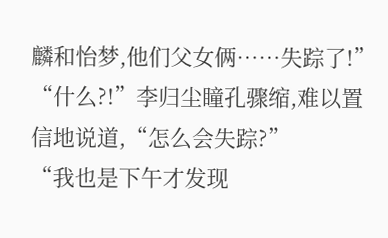麟和怡梦,他们父女俩……失踪了!”
“什么?!”李归尘瞳孔骤缩,难以置信地说道,“怎么会失踪?”
“我也是下午才发现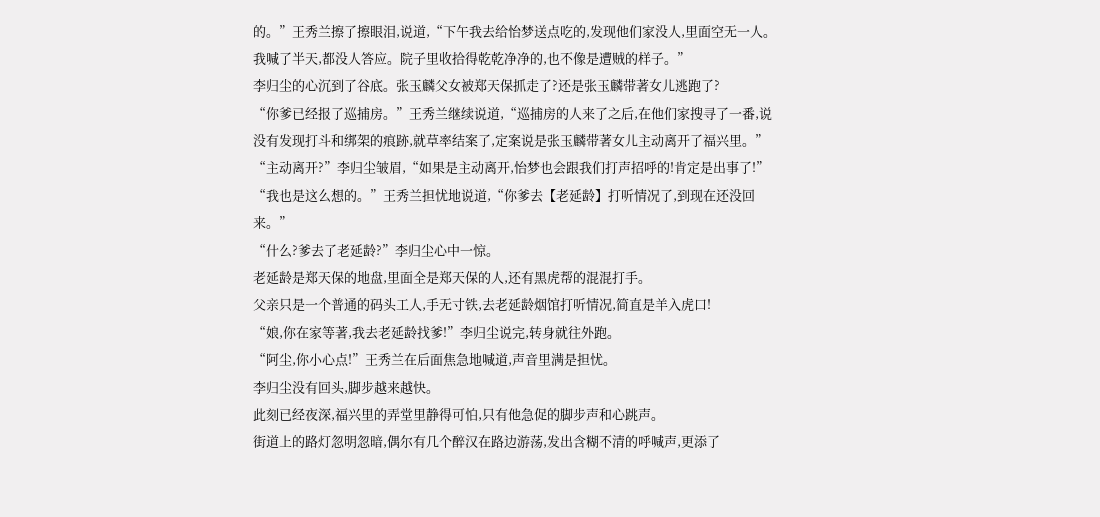的。”王秀兰擦了擦眼泪,说道,“下午我去给怡梦送点吃的,发现他们家没人,里面空无一人。我喊了半天,都没人答应。院子里收拾得乾乾净净的,也不像是遭贼的样子。”
李归尘的心沉到了谷底。张玉麟父女被郑天保抓走了?还是张玉麟带著女儿逃跑了?
“你爹已经报了巡捕房。”王秀兰继续说道,“巡捕房的人来了之后,在他们家搜寻了一番,说没有发现打斗和绑架的痕跡,就草率结案了,定案说是张玉麟带著女儿主动离开了福兴里。”
“主动离开?”李归尘皱眉,“如果是主动离开,怡梦也会跟我们打声招呼的!肯定是出事了!”
“我也是这么想的。”王秀兰担忧地说道,“你爹去【老延龄】打听情况了,到现在还没回来。”
“什么?爹去了老延龄?”李归尘心中一惊。
老延龄是郑天保的地盘,里面全是郑天保的人,还有黑虎帮的混混打手。
父亲只是一个普通的码头工人,手无寸铁,去老延龄烟馆打听情况,简直是羊入虎口!
“娘,你在家等著,我去老延龄找爹!”李归尘说完,转身就往外跑。
“阿尘,你小心点!”王秀兰在后面焦急地喊道,声音里满是担忧。
李归尘没有回头,脚步越来越快。
此刻已经夜深,福兴里的弄堂里静得可怕,只有他急促的脚步声和心跳声。
街道上的路灯忽明忽暗,偶尔有几个醉汉在路边游荡,发出含糊不清的呼喊声,更添了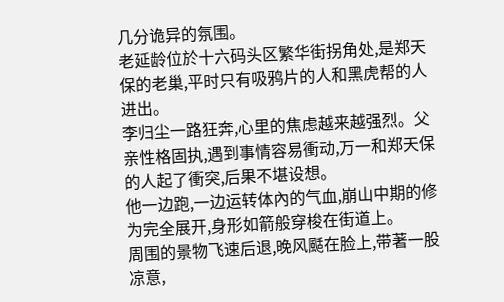几分诡异的氛围。
老延龄位於十六码头区繁华街拐角处,是郑天保的老巢,平时只有吸鸦片的人和黑虎帮的人进出。
李归尘一路狂奔,心里的焦虑越来越强烈。父亲性格固执,遇到事情容易衝动,万一和郑天保的人起了衝突,后果不堪设想。
他一边跑,一边运转体內的气血,崩山中期的修为完全展开,身形如箭般穿梭在街道上。
周围的景物飞速后退,晚风颳在脸上,带著一股凉意,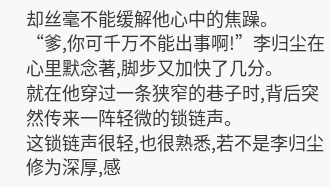却丝毫不能缓解他心中的焦躁。
“爹,你可千万不能出事啊!”李归尘在心里默念著,脚步又加快了几分。
就在他穿过一条狭窄的巷子时,背后突然传来一阵轻微的锁链声。
这锁链声很轻,也很熟悉,若不是李归尘修为深厚,感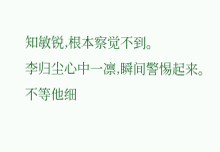知敏锐,根本察觉不到。
李归尘心中一凛,瞬间警惕起来。
不等他细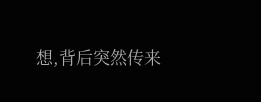想,背后突然传来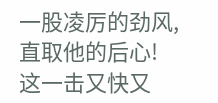一股凌厉的劲风,直取他的后心!
这一击又快又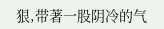狠,带著一股阴冷的气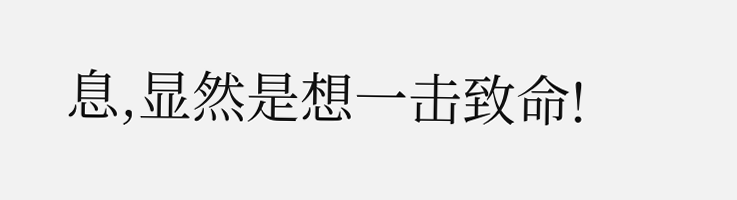息,显然是想一击致命!